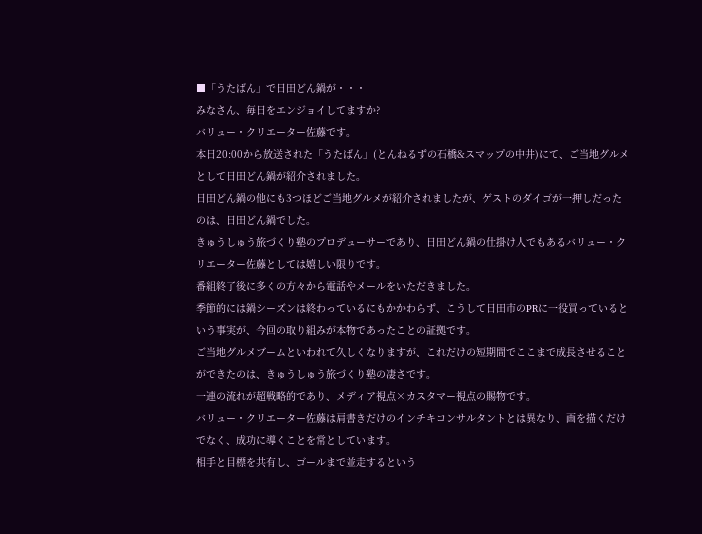■「うたばん」で日田どん鍋が・・・
みなさん、毎日をエンジョイしてますか?
バリュー・クリエーター佐藤です。
本日20:00から放送された「うたばん」(とんねるずの石橋&スマップの中井)にて、ご当地グルメとして日田どん鍋が紹介されました。
日田どん鍋の他にも3つほどご当地グルメが紹介されましたが、ゲストのダイゴが一押しだったのは、日田どん鍋でした。
きゅうしゅう旅づくり塾のプロデューサーであり、日田どん鍋の仕掛け人でもあるバリュー・クリエーター佐藤としては嬉しい限りです。
番組終了後に多くの方々から電話やメールをいただきました。
季節的には鍋シーズンは終わっているにもかかわらず、こうして日田市のPRに一役買っているという事実が、今回の取り組みが本物であったことの証拠です。
ご当地グルメブームといわれて久しくなりますが、これだけの短期間でここまで成長させることができたのは、きゅうしゅう旅づくり塾の凄さです。
一連の流れが超戦略的であり、メディア視点×カスタマー視点の賜物です。
バリュー・クリエーター佐藤は肩書きだけのインチキコンサルタントとは異なり、画を描くだけでなく、成功に導くことを常としています。
相手と目標を共有し、ゴールまで並走するという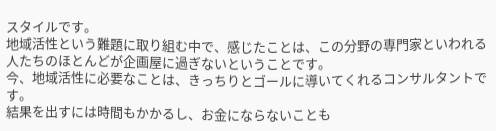スタイルです。
地域活性という難題に取り組む中で、感じたことは、この分野の専門家といわれる人たちのほとんどが企画屋に過ぎないということです。
今、地域活性に必要なことは、きっちりとゴールに導いてくれるコンサルタントです。
結果を出すには時間もかかるし、お金にならないことも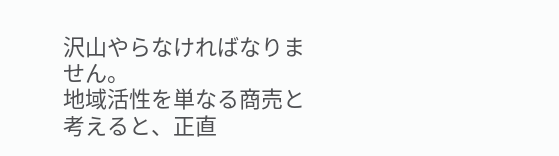沢山やらなければなりません。
地域活性を単なる商売と考えると、正直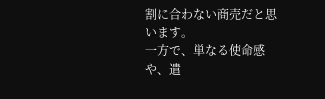割に合わない商売だと思います。
一方で、単なる使命感や、遣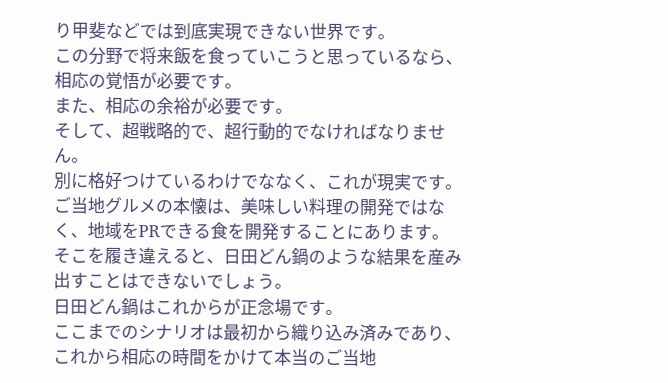り甲斐などでは到底実現できない世界です。
この分野で将来飯を食っていこうと思っているなら、相応の覚悟が必要です。
また、相応の余裕が必要です。
そして、超戦略的で、超行動的でなければなりません。
別に格好つけているわけでななく、これが現実です。
ご当地グルメの本懐は、美味しい料理の開発ではなく、地域をPRできる食を開発することにあります。
そこを履き違えると、日田どん鍋のような結果を産み出すことはできないでしょう。
日田どん鍋はこれからが正念場です。
ここまでのシナリオは最初から織り込み済みであり、これから相応の時間をかけて本当のご当地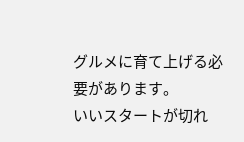グルメに育て上げる必要があります。
いいスタートが切れ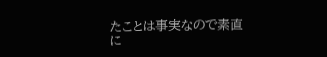たことは事実なので素直に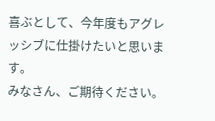喜ぶとして、今年度もアグレッシブに仕掛けたいと思います。
みなさん、ご期待ください。